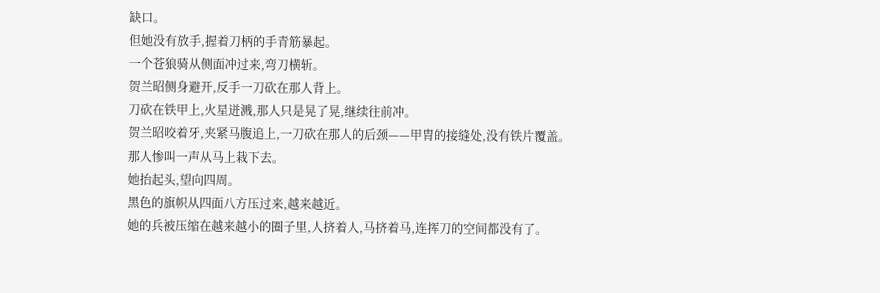缺口。
但她没有放手,握着刀柄的手青筋暴起。
一个苍狼骑从侧面冲过来,弯刀横斩。
贺兰昭侧身避开,反手一刀砍在那人背上。
刀砍在铁甲上,火星迸溅,那人只是晃了晃,继续往前冲。
贺兰昭咬着牙,夹紧马腹追上,一刀砍在那人的后颈——甲胄的接缝处,没有铁片覆盖。
那人惨叫一声从马上栽下去。
她抬起头,望向四周。
黑色的旗帜从四面八方压过来,越来越近。
她的兵被压缩在越来越小的圈子里,人挤着人,马挤着马,连挥刀的空间都没有了。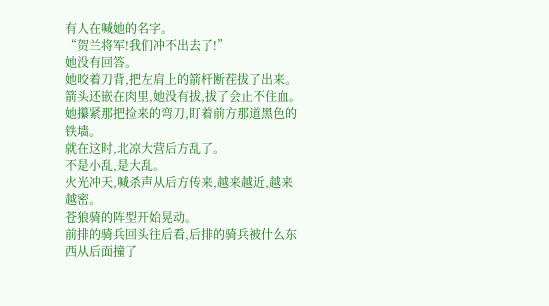有人在喊她的名字。
“贺兰将军!我们冲不出去了!”
她没有回答。
她咬着刀背,把左肩上的箭杆断茬拔了出来。
箭头还嵌在肉里,她没有拔,拔了会止不住血。
她攥紧那把捡来的弯刀,盯着前方那道黑色的铁墙。
就在这时,北凉大营后方乱了。
不是小乱,是大乱。
火光冲天,喊杀声从后方传来,越来越近,越来越密。
苍狼骑的阵型开始晃动。
前排的骑兵回头往后看,后排的骑兵被什么东西从后面撞了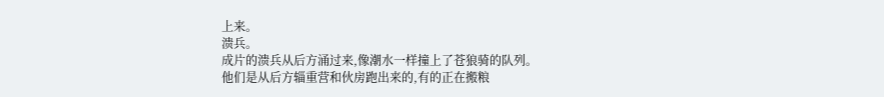上来。
溃兵。
成片的溃兵从后方涌过来,像潮水一样撞上了苍狼骑的队列。
他们是从后方辎重营和伙房跑出来的,有的正在搬粮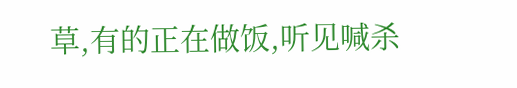草,有的正在做饭,听见喊杀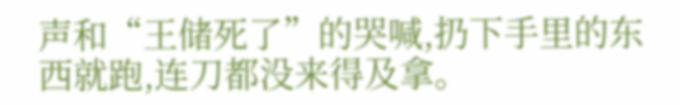声和“王储死了”的哭喊,扔下手里的东西就跑,连刀都没来得及拿。